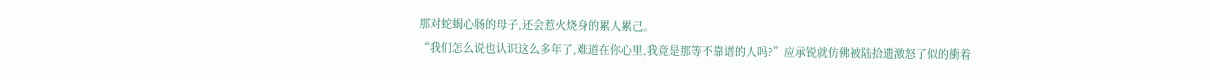那对蛇蝎心肠的母子,还会惹火烧身的累人累己。
“我们怎么说也认识这么多年了,难道在你心里,我竟是那等不靠谱的人吗?”应承锐就仿佛被陆拾遗激怒了似的衝着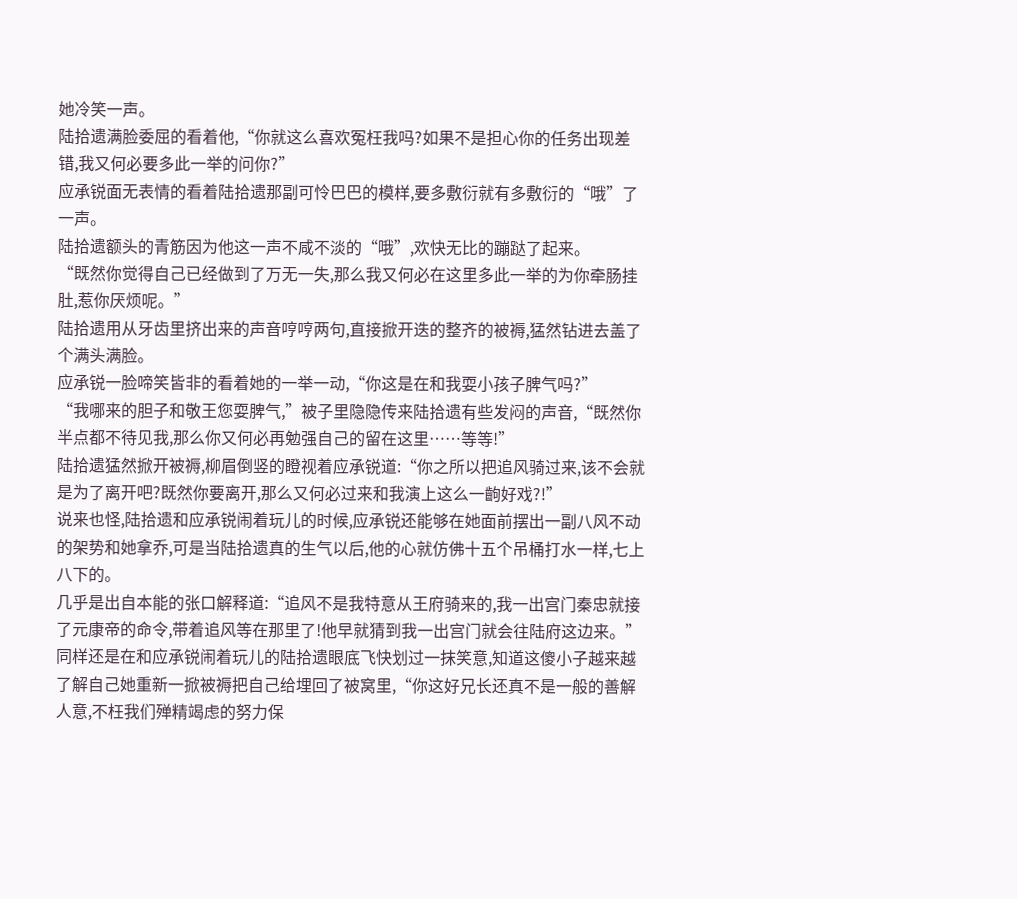她冷笑一声。
陆拾遗满脸委屈的看着他,“你就这么喜欢冤枉我吗?如果不是担心你的任务出现差错,我又何必要多此一举的问你?”
应承锐面无表情的看着陆拾遗那副可怜巴巴的模样,要多敷衍就有多敷衍的“哦”了一声。
陆拾遗额头的青筋因为他这一声不咸不淡的“哦”,欢快无比的蹦跶了起来。
“既然你觉得自己已经做到了万无一失,那么我又何必在这里多此一举的为你牵肠挂肚,惹你厌烦呢。”
陆拾遗用从牙齿里挤出来的声音哼哼两句,直接掀开迭的整齐的被褥,猛然钻进去盖了个满头满脸。
应承锐一脸啼笑皆非的看着她的一举一动,“你这是在和我耍小孩子脾气吗?”
“我哪来的胆子和敬王您耍脾气,”被子里隐隐传来陆拾遗有些发闷的声音,“既然你半点都不待见我,那么你又何必再勉强自己的留在这里……等等!”
陆拾遗猛然掀开被褥,柳眉倒竖的瞪视着应承锐道:“你之所以把追风骑过来,该不会就是为了离开吧?既然你要离开,那么又何必过来和我演上这么一齣好戏?!”
说来也怪,陆拾遗和应承锐闹着玩儿的时候,应承锐还能够在她面前摆出一副八风不动的架势和她拿乔,可是当陆拾遗真的生气以后,他的心就仿佛十五个吊桶打水一样,七上八下的。
几乎是出自本能的张口解释道:“追风不是我特意从王府骑来的,我一出宫门秦忠就接了元康帝的命令,带着追风等在那里了!他早就猜到我一出宫门就会往陆府这边来。”
同样还是在和应承锐闹着玩儿的陆拾遗眼底飞快划过一抹笑意,知道这傻小子越来越了解自己她重新一掀被褥把自己给埋回了被窝里,“你这好兄长还真不是一般的善解人意,不枉我们殚精竭虑的努力保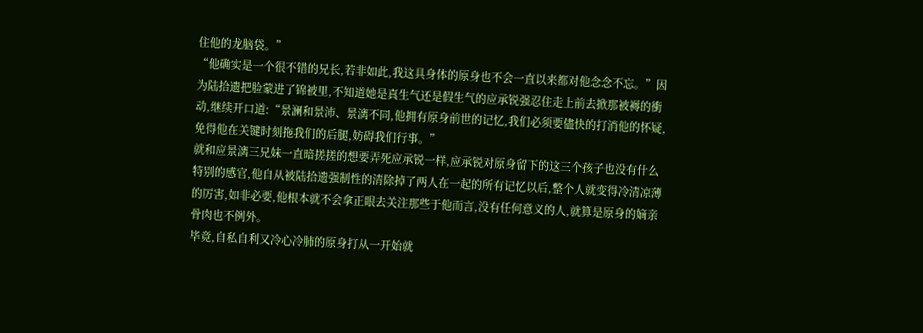住他的龙脑袋。”
“他确实是一个很不错的兄长,若非如此,我这具身体的原身也不会一直以来都对他念念不忘。”因为陆拾遗把脸蒙进了锦被里,不知道她是真生气还是假生气的应承锐强忍住走上前去掀那被褥的衝动,继续开口道:“景澜和景沛、景漓不同,他拥有原身前世的记忆,我们必须要儘快的打消他的怀疑,免得他在关键时刻拖我们的后腿,妨碍我们行事。”
就和应景漓三兄妹一直暗搓搓的想要弄死应承锐一样,应承锐对原身留下的这三个孩子也没有什么特别的感官,他自从被陆拾遗强制性的清除掉了两人在一起的所有记忆以后,整个人就变得冷清凉薄的厉害,如非必要,他根本就不会拿正眼去关注那些于他而言,没有任何意义的人,就算是原身的嫡亲骨肉也不例外。
毕竟,自私自利又冷心冷肺的原身打从一开始就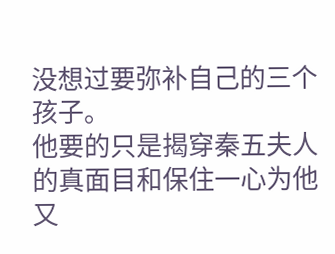没想过要弥补自己的三个孩子。
他要的只是揭穿秦五夫人的真面目和保住一心为他又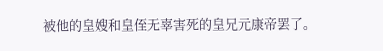被他的皇嫂和皇侄无辜害死的皇兄元康帝罢了。